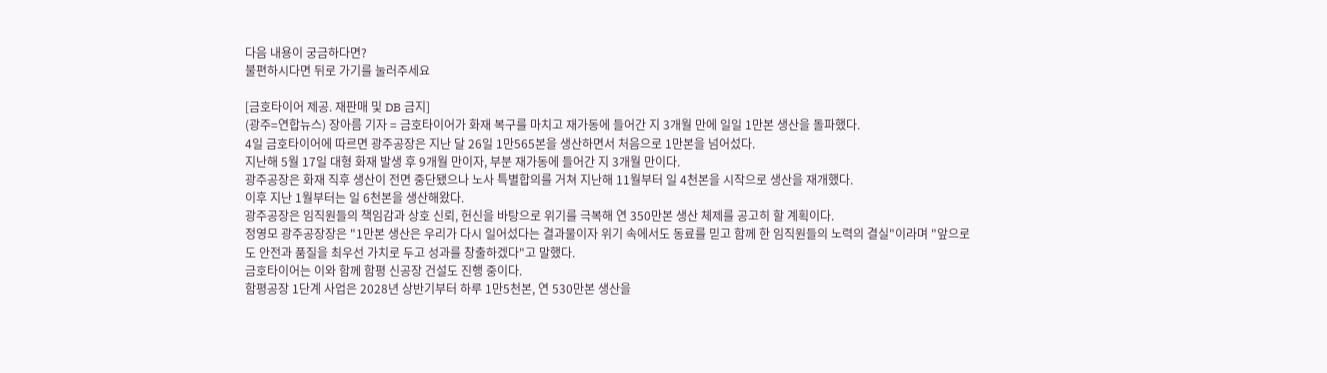다음 내용이 궁금하다면?
불편하시다면 뒤로 가기를 눌러주세요

[금호타이어 제공. 재판매 및 DB 금지]
(광주=연합뉴스) 장아름 기자 = 금호타이어가 화재 복구를 마치고 재가동에 들어간 지 3개월 만에 일일 1만본 생산을 돌파했다.
4일 금호타이어에 따르면 광주공장은 지난 달 26일 1만565본을 생산하면서 처음으로 1만본을 넘어섰다.
지난해 5월 17일 대형 화재 발생 후 9개월 만이자, 부분 재가동에 들어간 지 3개월 만이다.
광주공장은 화재 직후 생산이 전면 중단됐으나 노사 특별합의를 거쳐 지난해 11월부터 일 4천본을 시작으로 생산을 재개했다.
이후 지난 1월부터는 일 6천본을 생산해왔다.
광주공장은 임직원들의 책임감과 상호 신뢰, 헌신을 바탕으로 위기를 극복해 연 350만본 생산 체제를 공고히 할 계획이다.
정영모 광주공장장은 "1만본 생산은 우리가 다시 일어섰다는 결과물이자 위기 속에서도 동료를 믿고 함께 한 임직원들의 노력의 결실"이라며 "앞으로도 안전과 품질을 최우선 가치로 두고 성과를 창출하겠다"고 말했다.
금호타이어는 이와 함께 함평 신공장 건설도 진행 중이다.
함평공장 1단계 사업은 2028년 상반기부터 하루 1만5천본, 연 530만본 생산을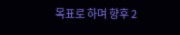목표로 하며 향후 2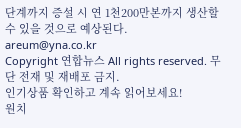단계까지 증설 시 연 1천200만본까지 생산할 수 있을 것으로 예상된다.
areum@yna.co.kr
Copyright 연합뉴스 All rights reserved. 무단 전재 및 재배포 금지.
인기상품 확인하고 계속 읽어보세요!
원치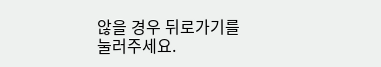않을 경우 뒤로가기를 눌러주세요.